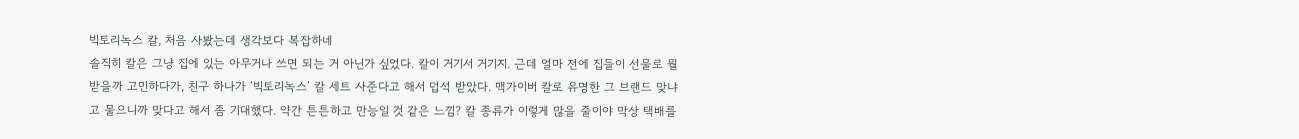빅토리녹스 칼, 처음 사봤는데 생각보다 복잡하네
솔직히 칼은 그냥 집에 있는 아무거나 쓰면 되는 거 아닌가 싶었다. 칼이 거기서 거기지. 근데 얼마 전에 집들이 선물로 뭘 받을까 고민하다가, 친구 하나가 ‘빅토리녹스’ 칼 세트 사준다고 해서 덥석 받았다. 맥가이버 칼로 유명한 그 브랜드 맞냐고 물으니까 맞다고 해서 좀 기대했다. 약간 튼튼하고 만능일 것 같은 느낌? 칼 종류가 이렇게 많을 줄이야 막상 택배를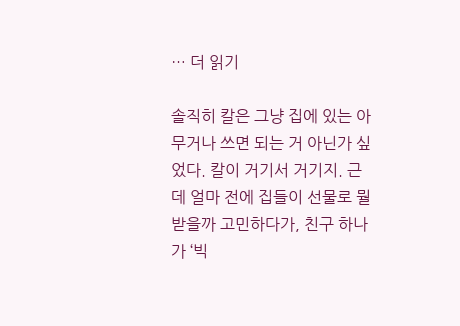… 더 읽기

솔직히 칼은 그냥 집에 있는 아무거나 쓰면 되는 거 아닌가 싶었다. 칼이 거기서 거기지. 근데 얼마 전에 집들이 선물로 뭘 받을까 고민하다가, 친구 하나가 ‘빅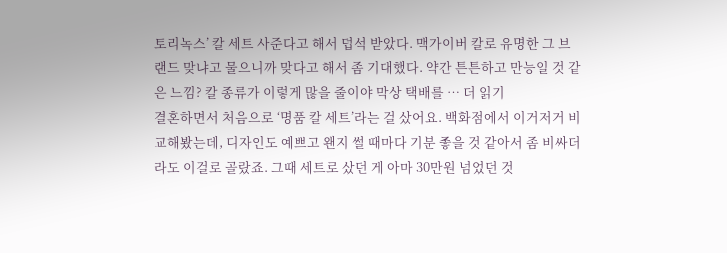토리녹스’ 칼 세트 사준다고 해서 덥석 받았다. 맥가이버 칼로 유명한 그 브랜드 맞냐고 물으니까 맞다고 해서 좀 기대했다. 약간 튼튼하고 만능일 것 같은 느낌? 칼 종류가 이렇게 많을 줄이야 막상 택배를 … 더 읽기
결혼하면서 처음으로 ‘명품 칼 세트’라는 걸 샀어요. 백화점에서 이거저거 비교해봤는데, 디자인도 예쁘고 왠지 썰 때마다 기분 좋을 것 같아서 좀 비싸더라도 이걸로 골랐죠. 그때 세트로 샀던 게 아마 30만원 넘었던 것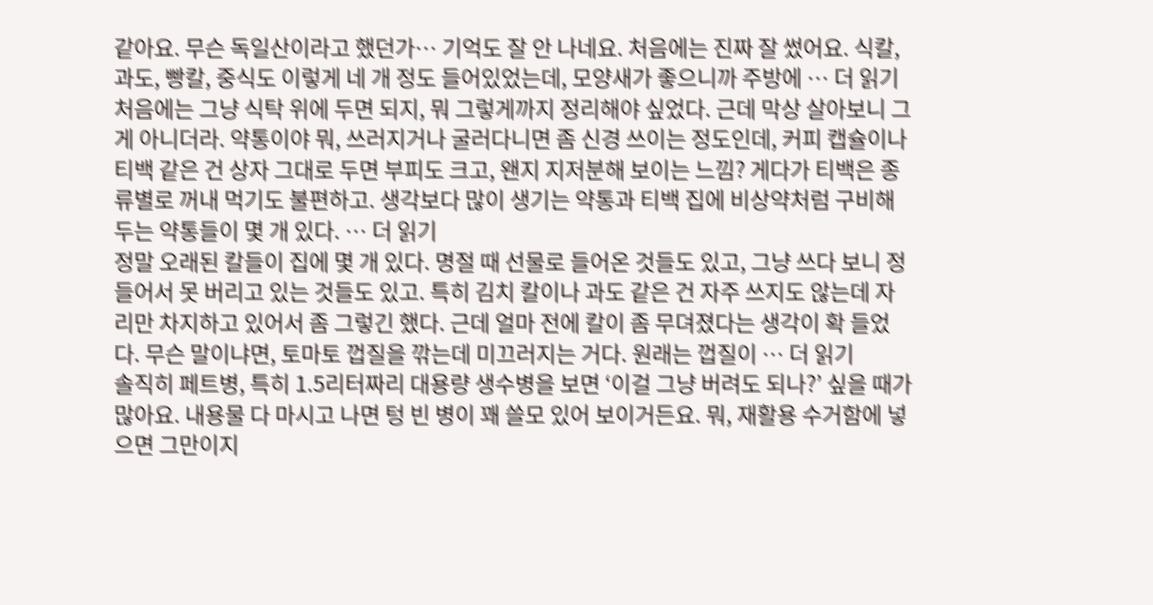같아요. 무슨 독일산이라고 했던가… 기억도 잘 안 나네요. 처음에는 진짜 잘 썼어요. 식칼, 과도, 빵칼, 중식도 이렇게 네 개 정도 들어있었는데, 모양새가 좋으니까 주방에 … 더 읽기
처음에는 그냥 식탁 위에 두면 되지, 뭐 그렇게까지 정리해야 싶었다. 근데 막상 살아보니 그게 아니더라. 약통이야 뭐, 쓰러지거나 굴러다니면 좀 신경 쓰이는 정도인데, 커피 캡슐이나 티백 같은 건 상자 그대로 두면 부피도 크고, 왠지 지저분해 보이는 느낌? 게다가 티백은 종류별로 꺼내 먹기도 불편하고. 생각보다 많이 생기는 약통과 티백 집에 비상약처럼 구비해두는 약통들이 몇 개 있다. … 더 읽기
정말 오래된 칼들이 집에 몇 개 있다. 명절 때 선물로 들어온 것들도 있고, 그냥 쓰다 보니 정들어서 못 버리고 있는 것들도 있고. 특히 김치 칼이나 과도 같은 건 자주 쓰지도 않는데 자리만 차지하고 있어서 좀 그렇긴 했다. 근데 얼마 전에 칼이 좀 무뎌졌다는 생각이 확 들었다. 무슨 말이냐면, 토마토 껍질을 깎는데 미끄러지는 거다. 원래는 껍질이 … 더 읽기
솔직히 페트병, 특히 1.5리터짜리 대용량 생수병을 보면 ‘이걸 그냥 버려도 되나?’ 싶을 때가 많아요. 내용물 다 마시고 나면 텅 빈 병이 꽤 쓸모 있어 보이거든요. 뭐, 재활용 수거함에 넣으면 그만이지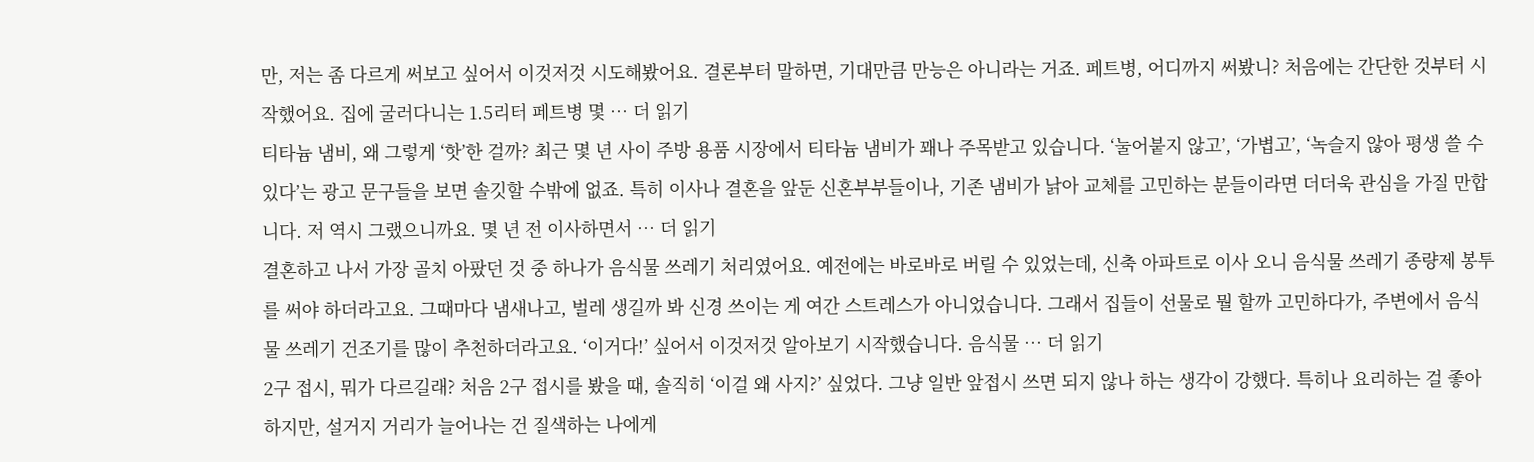만, 저는 좀 다르게 써보고 싶어서 이것저것 시도해봤어요. 결론부터 말하면, 기대만큼 만능은 아니라는 거죠. 페트병, 어디까지 써봤니? 처음에는 간단한 것부터 시작했어요. 집에 굴러다니는 1.5리터 페트병 몇 … 더 읽기
티타늄 냄비, 왜 그렇게 ‘핫’한 걸까? 최근 몇 년 사이 주방 용품 시장에서 티타늄 냄비가 꽤나 주목받고 있습니다. ‘눌어붙지 않고’, ‘가볍고’, ‘녹슬지 않아 평생 쓸 수 있다’는 광고 문구들을 보면 솔깃할 수밖에 없죠. 특히 이사나 결혼을 앞둔 신혼부부들이나, 기존 냄비가 낡아 교체를 고민하는 분들이라면 더더욱 관심을 가질 만합니다. 저 역시 그랬으니까요. 몇 년 전 이사하면서 … 더 읽기
결혼하고 나서 가장 골치 아팠던 것 중 하나가 음식물 쓰레기 처리였어요. 예전에는 바로바로 버릴 수 있었는데, 신축 아파트로 이사 오니 음식물 쓰레기 종량제 봉투를 써야 하더라고요. 그때마다 냄새나고, 벌레 생길까 봐 신경 쓰이는 게 여간 스트레스가 아니었습니다. 그래서 집들이 선물로 뭘 할까 고민하다가, 주변에서 음식물 쓰레기 건조기를 많이 추천하더라고요. ‘이거다!’ 싶어서 이것저것 알아보기 시작했습니다. 음식물 … 더 읽기
2구 접시, 뭐가 다르길래? 처음 2구 접시를 봤을 때, 솔직히 ‘이걸 왜 사지?’ 싶었다. 그냥 일반 앞접시 쓰면 되지 않나 하는 생각이 강했다. 특히나 요리하는 걸 좋아하지만, 설거지 거리가 늘어나는 건 질색하는 나에게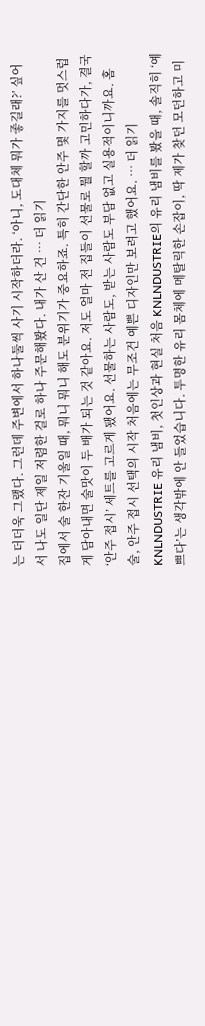는 더더욱 그랬다. 그런데 주변에서 하나둘씩 사기 시작하더라. ‘아니, 도대체 뭐가 좋길래?’ 싶어서 나도 일단 제일 저렴한 걸로 하나 주문해봤다. 내가 산 건 … 더 읽기
집에서 술 한잔 기울일 때, 뭐니 뭐니 해도 분위기가 중요하죠. 특히 간단한 안주 몇 가지를 멋스럽게 담아내면 술맛이 두 배가 되는 것 같아요. 저도 얼마 전 집들이 선물로 뭘 할까 고민하다가, 결국 ‘안주 접시’ 세트를 고르게 됐어요. 선물하는 사람도, 받는 사람도 부담 없고 실용적이니까요. 홈술, 안주 접시 선택의 시작 처음에는 무조건 예쁜 디자인만 보려고 했어요. … 더 읽기
KNLNDUSTRIE 유리 냄비, 첫인상과 현실 처음 KNLNDUSTRIE의 유리 냄비를 봤을 때, 솔직히 ‘예쁘다’는 생각밖에 안 들었습니다. 투명한 유리 몸체에 메탈릭한 손잡이, 딱 제가 찾던 모던하고 미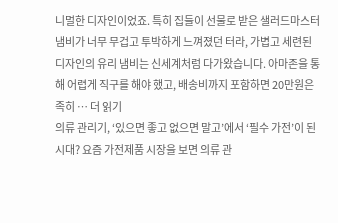니멀한 디자인이었죠. 특히 집들이 선물로 받은 샐러드마스터 냄비가 너무 무겁고 투박하게 느껴졌던 터라, 가볍고 세련된 디자인의 유리 냄비는 신세계처럼 다가왔습니다. 아마존을 통해 어렵게 직구를 해야 했고, 배송비까지 포함하면 20만원은 족히 … 더 읽기
의류 관리기, ‘있으면 좋고 없으면 말고’에서 ‘필수 가전’이 된 시대? 요즘 가전제품 시장을 보면 의류 관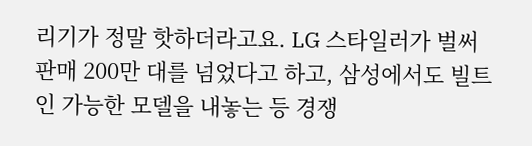리기가 정말 핫하더라고요. LG 스타일러가 벌써 판매 200만 대를 넘었다고 하고, 삼성에서도 빌트인 가능한 모델을 내놓는 등 경쟁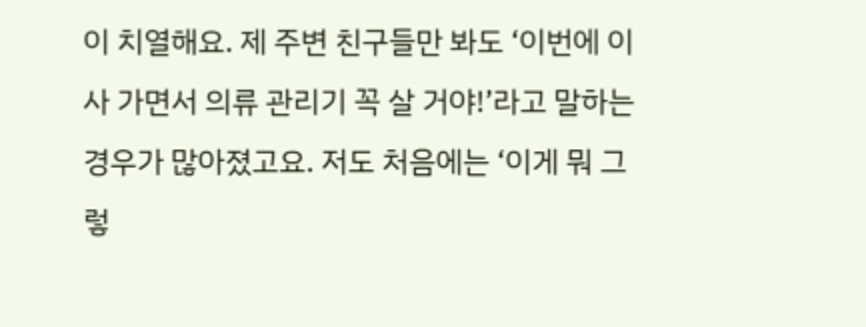이 치열해요. 제 주변 친구들만 봐도 ‘이번에 이사 가면서 의류 관리기 꼭 살 거야!’라고 말하는 경우가 많아졌고요. 저도 처음에는 ‘이게 뭐 그렇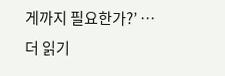게까지 필요한가?’ … 더 읽기